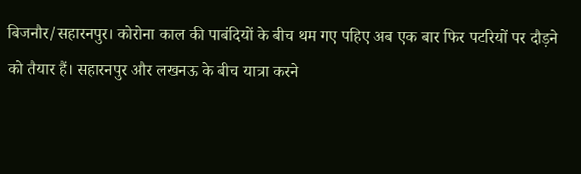बिजनौर/सहारनपुर। कोरोना काल की पाबंदियों के बीच थम गए पहिए अब एक बार फिर पटरियों पर दौड़ने को तैयार हैं। सहारनपुर और लखनऊ के बीच यात्रा करने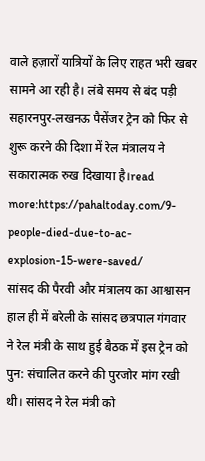वाले हज़ारों यात्रियों के लिए राहत भरी खबर सामने आ रही है। लंबे समय से बंद पड़ी सहारनपुर-लखनऊ पैसेंजर ट्रेन को फिर से शुरू करने की दिशा में रेल मंत्रालय ने सकारात्मक रुख दिखाया है।read more:https://pahaltoday.com/9-people-died-due-to-ac-explosion-15-were-saved/
सांसद की पैरवी और मंत्रालय का आश्वासन
हाल ही में बरेली के सांसद छत्रपाल गंगवार ने रेल मंत्री के साथ हुई बैठक में इस ट्रेन को पुन: संचालित करने की पुरजोर मांग रखी थी। सांसद ने रेल मंत्री को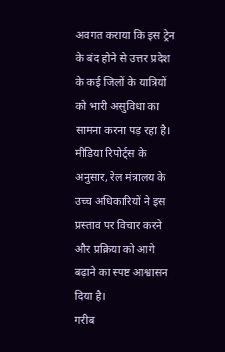अवगत कराया कि इस ट्रेन के बंद होने से उत्तर प्रदेश के कई जिलों के यात्रियों को भारी असुविधा का सामना करना पड़ रहा है। मीडिया रिपोर्ट्स के अनुसार, रेल मंत्रालय के उच्च अधिकारियों ने इस प्रस्ताव पर विचार करने और प्रक्रिया को आगे बढ़ाने का स्पष्ट आश्वासन दिया है।
गरीब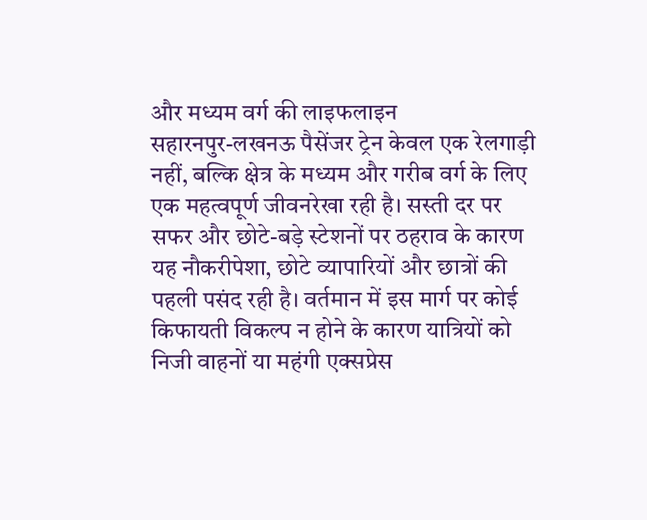और मध्यम वर्ग की लाइफलाइन
सहारनपुर-लखनऊ पैसेंजर ट्रेन केवल एक रेलगाड़ी नहीं, बल्कि क्षेत्र के मध्यम और गरीब वर्ग के लिए एक महत्वपूर्ण जीवनरेखा रही है। सस्ती दर पर सफर और छोटे-बड़े स्टेशनों पर ठहराव के कारण यह नौकरीपेशा, छोटे व्यापारियों और छात्रों की पहली पसंद रही है। वर्तमान में इस मार्ग पर कोई किफायती विकल्प न होने के कारण यात्रियों को निजी वाहनों या महंगी एक्सप्रेस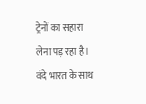ट्रेनों का सहारा लेना पड़ रहा है।
वंदे भारत के साथ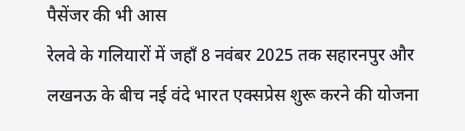पैसेंजर की भी आस
रेलवे के गलियारों में जहाँ 8 नवंबर 2025 तक सहारनपुर और लखनऊ के बीच नई वंदे भारत एक्सप्रेस शुरू करने की योजना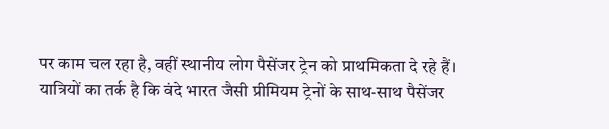पर काम चल रहा है, वहीं स्थानीय लोग पैसेंजर ट्रेन को प्राथमिकता दे रहे हैं। यात्रियों का तर्क है कि वंदे भारत जैसी प्रीमियम ट्रेनों के साथ-साथ पैसेंजर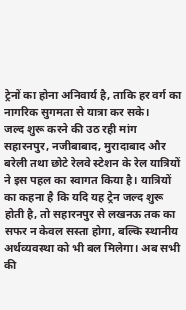ट्रेनों का होना अनिवार्य है, ताकि हर वर्ग का नागरिक सुगमता से यात्रा कर सके।
जल्द शुरू करने की उठ रही मांग
सहारनपुर, नजीबाबाद, मुरादाबाद और बरेली तथा छोटे रेलवे स्टेशन के रेल यात्रियों ने इस पहल का स्वागत किया है। यात्रियों का कहना है कि यदि यह ट्रेन जल्द शुरू होती है, तो सहारनपुर से लखनऊ तक का सफर न केवल सस्ता होगा, बल्कि स्थानीय अर्थव्यवस्था को भी बल मिलेगा। अब सभी की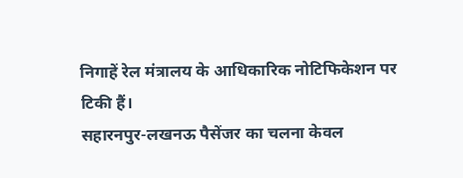निगाहें रेल मंत्रालय के आधिकारिक नोटिफिकेशन पर टिकी हैं।
सहारनपुर-लखनऊ पैसेंजर का चलना केवल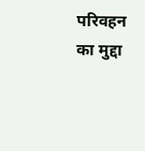परिवहन का मुद्दा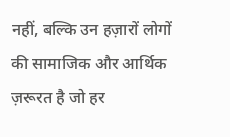नहीं, बल्कि उन हज़ारों लोगों की सामाजिक और आर्थिक ज़रूरत है जो हर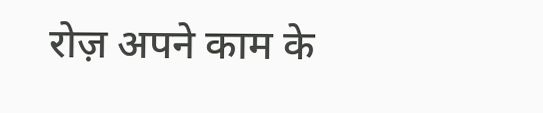रोज़ अपने काम के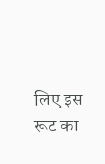लिए इस रूट का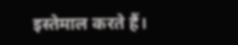इस्तेमाल करते हैं।